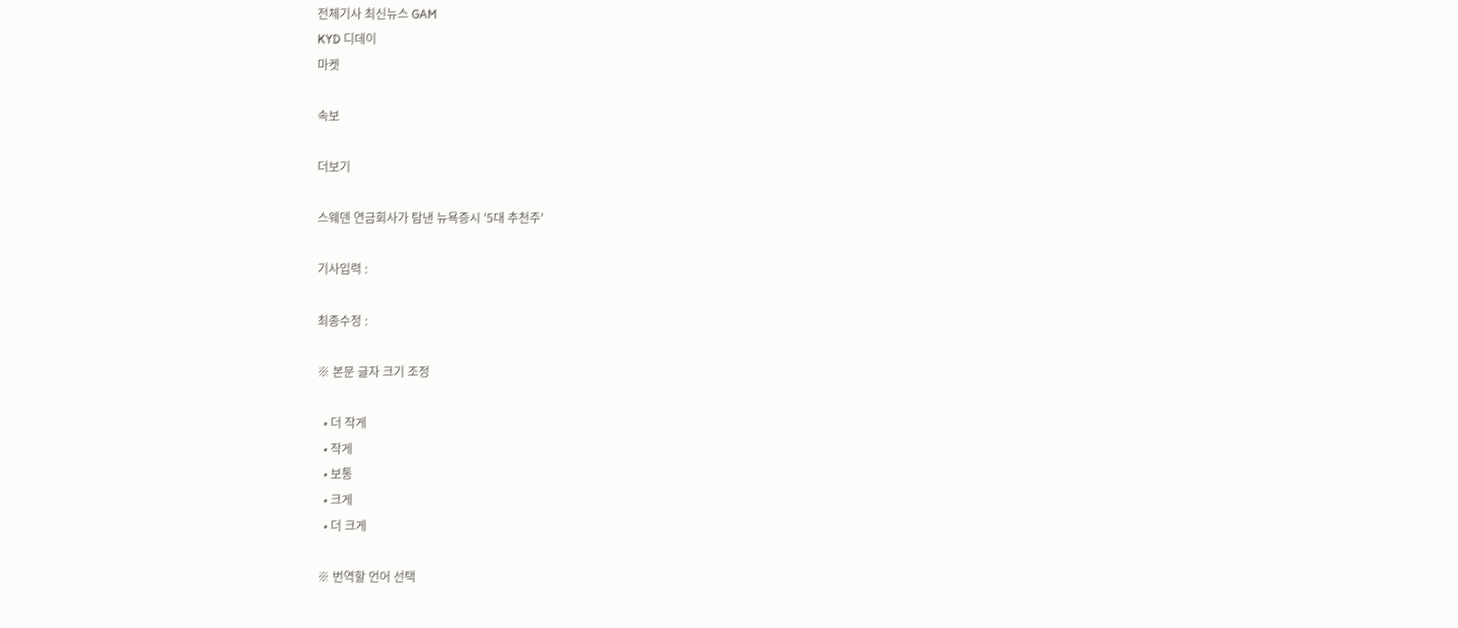전체기사 최신뉴스 GAM
KYD 디데이
마켓

속보

더보기

스웨덴 연금회사가 탐낸 뉴욕증시 '5대 추천주'

기사입력 :

최종수정 :

※ 본문 글자 크기 조정

  • 더 작게
  • 작게
  • 보통
  • 크게
  • 더 크게

※ 번역할 언어 선택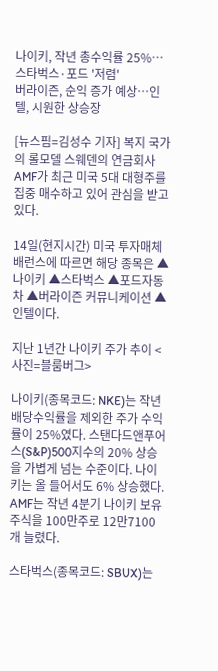나이키, 작년 총수익률 25%…스타벅스·포드 '저렴'
버라이즌, 순익 증가 예상…인텔, 시원한 상승장

[뉴스핌=김성수 기자] 복지 국가의 롤모델 스웨덴의 연금회사 AMF가 최근 미국 5대 대형주를 집중 매수하고 있어 관심을 받고 있다.

14일(현지시간) 미국 투자매체 배런스에 따르면 해당 종목은 ▲나이키 ▲스타벅스 ▲포드자동차 ▲버라이즌 커뮤니케이션 ▲인텔이다.

지난 1년간 나이키 주가 추이 <사진=블룸버그>

나이키(종목코드: NKE)는 작년 배당수익률을 제외한 주가 수익률이 25%였다. 스탠다드앤푸어스(S&P)500지수의 20% 상승을 가볍게 넘는 수준이다. 나이키는 올 들어서도 6% 상승했다. AMF는 작년 4분기 나이키 보유 주식을 100만주로 12만7100개 늘렸다.

스타벅스(종목코드: SBUX)는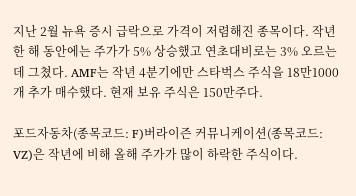지난 2월 뉴욕 증시 급락으로 가격이 저렴해진 종목이다. 작년 한 해 동안에는 주가가 5% 상승했고 연초대비로는 3% 오르는 데 그쳤다. AMF는 작년 4분기에만 스타벅스 주식을 18만1000개 추가 매수했다. 현재 보유 주식은 150만주다.

포드자동차(종목코드: F)버라이즌 커뮤니케이션(종목코드: VZ)은 작년에 비해 올해 주가가 많이 하락한 주식이다.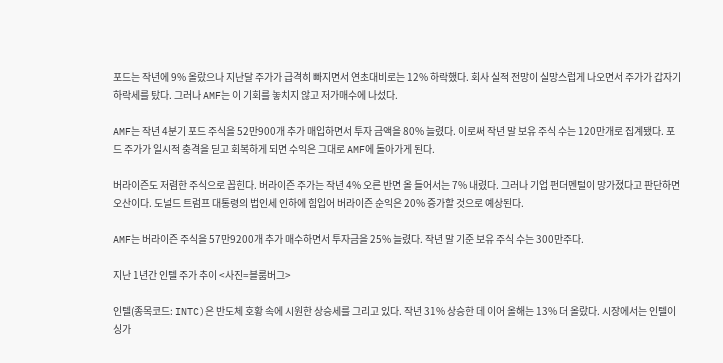포드는 작년에 9% 올랐으나 지난달 주가가 급격히 빠지면서 연초대비로는 12% 하락했다. 회사 실적 전망이 실망스럽게 나오면서 주가가 갑자기 하락세를 탔다. 그러나 AMF는 이 기회를 놓치지 않고 저가매수에 나섰다.

AMF는 작년 4분기 포드 주식을 52만900개 추가 매입하면서 투자 금액을 80% 늘렸다. 이로써 작년 말 보유 주식 수는 120만개로 집계됐다. 포드 주가가 일시적 충격을 딛고 회복하게 되면 수익은 그대로 AMF에 돌아가게 된다.

버라이즌도 저렴한 주식으로 꼽힌다. 버라이즌 주가는 작년 4% 오른 반면 올 들어서는 7% 내렸다. 그러나 기업 펀더멘털이 망가졌다고 판단하면 오산이다. 도널드 트럼프 대통령의 법인세 인하에 힘입어 버라이즌 순익은 20% 증가할 것으로 예상된다.

AMF는 버라이즌 주식을 57만9200개 추가 매수하면서 투자금을 25% 늘렸다. 작년 말 기준 보유 주식 수는 300만주다.

지난 1년간 인텔 주가 추이 <사진=블룸버그>

인텔(종목코드: INTC)은 반도체 호황 속에 시원한 상승세를 그리고 있다. 작년 31% 상승한 데 이어 올해는 13% 더 올랐다. 시장에서는 인텔이 싱가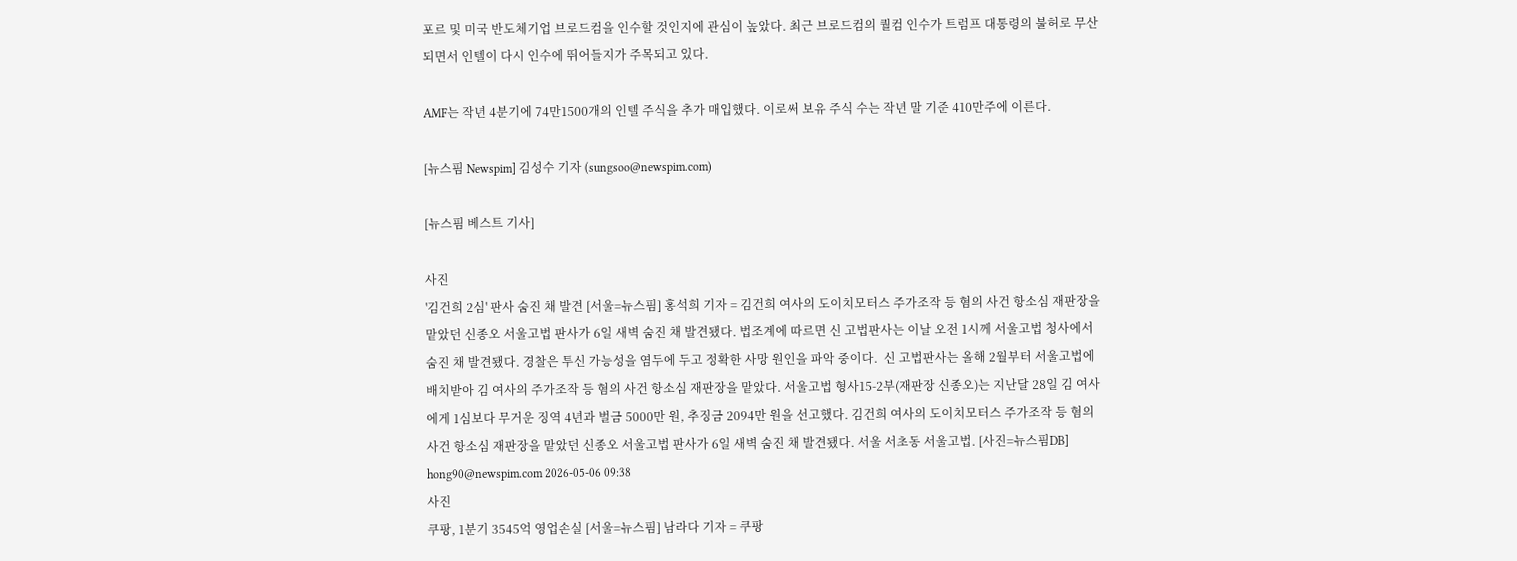포르 및 미국 반도체기업 브로드컴을 인수할 것인지에 관심이 높았다. 최근 브로드컴의 퀄컴 인수가 트럼프 대통령의 불허로 무산되면서 인텔이 다시 인수에 뛰어들지가 주목되고 있다.

AMF는 작년 4분기에 74만1500개의 인텔 주식을 추가 매입했다. 이로써 보유 주식 수는 작년 말 기준 410만주에 이른다.

[뉴스핌 Newspim] 김성수 기자 (sungsoo@newspim.com)

[뉴스핌 베스트 기사]

사진
'김건희 2심' 판사 숨진 채 발견 [서울=뉴스핌] 홍석희 기자 = 김건희 여사의 도이치모터스 주가조작 등 혐의 사건 항소심 재판장을 맡았던 신종오 서울고법 판사가 6일 새벽 숨진 채 발견됐다. 법조계에 따르면 신 고법판사는 이날 오전 1시께 서울고법 청사에서 숨진 채 발견됐다. 경찰은 투신 가능성을 염두에 두고 정확한 사망 원인을 파악 중이다.  신 고법판사는 올해 2월부터 서울고법에 배치받아 김 여사의 주가조작 등 혐의 사건 항소심 재판장을 맡았다. 서울고법 형사15-2부(재판장 신종오)는 지난달 28일 김 여사에게 1심보다 무거운 징역 4년과 벌금 5000만 원, 추징금 2094만 원을 선고했다. 김건희 여사의 도이치모터스 주가조작 등 혐의 사건 항소심 재판장을 맡았던 신종오 서울고법 판사가 6일 새벽 숨진 채 발견됐다. 서울 서초동 서울고법. [사진=뉴스핌DB] hong90@newspim.com 2026-05-06 09:38
사진
쿠팡, 1분기 3545억 영업손실 [서울=뉴스핌] 남라다 기자 = 쿠팡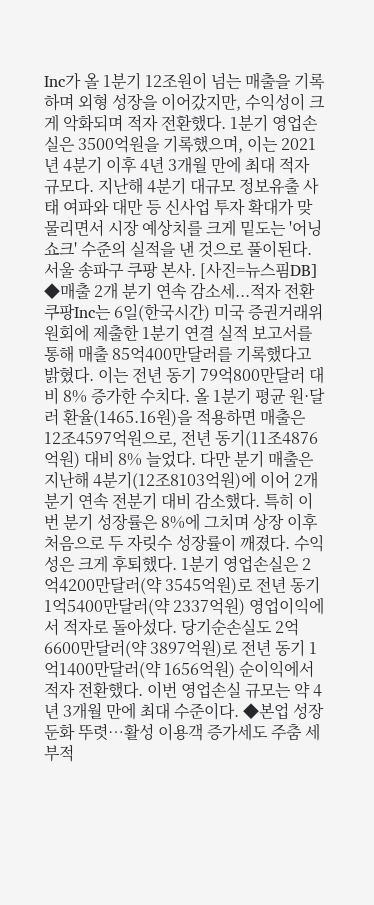Inc가 올 1분기 12조원이 넘는 매출을 기록하며 외형 성장을 이어갔지만, 수익성이 크게 악화되며 적자 전환했다. 1분기 영업손실은 3500억원을 기록했으며, 이는 2021년 4분기 이후 4년 3개월 만에 최대 적자 규모다. 지난해 4분기 대규모 정보유출 사태 여파와 대만 등 신사업 투자 확대가 맞물리면서 시장 예상치를 크게 밑도는 '어닝 쇼크' 수준의 실적을 낸 것으로 풀이된다. 서울 송파구 쿠팡 본사. [사진=뉴스핌DB] ◆매출 2개 분기 연속 감소세...적자 전환쿠팡Inc는 6일(한국시간) 미국 증권거래위원회에 제출한 1분기 연결 실적 보고서를 통해 매출 85억400만달러를 기록했다고 밝혔다. 이는 전년 동기 79억800만달러 대비 8% 증가한 수치다. 올 1분기 평균 원·달러 환율(1465.16원)을 적용하면 매출은 12조4597억원으로, 전년 동기(11조4876억원) 대비 8% 늘었다. 다만 분기 매출은 지난해 4분기(12조8103억원)에 이어 2개 분기 연속 전분기 대비 감소했다. 특히 이번 분기 성장률은 8%에 그치며 상장 이후 처음으로 두 자릿수 성장률이 깨졌다. 수익성은 크게 후퇴했다. 1분기 영업손실은 2억4200만달러(약 3545억원)로 전년 동기 1억5400만달러(약 2337억원) 영업이익에서 적자로 돌아섰다. 당기순손실도 2억6600만달러(약 3897억원)로 전년 동기 1억1400만달러(약 1656억원) 순이익에서 적자 전환했다. 이번 영업손실 규모는 약 4년 3개월 만에 최대 수준이다. ◆본업 성장 둔화 뚜렷…활성 이용객 증가세도 주춤 세부적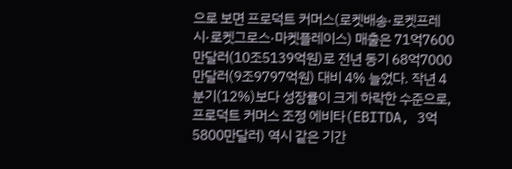으로 보면 프로덕트 커머스(로켓배송·로켓프레시·로켓그로스·마켓플레이스) 매출은 71억7600만달러(10조5139억원)로 전년 동기 68억7000만달러(9조9797억원) 대비 4% 늘었다. 작년 4분기(12%)보다 성장률이 크게 하락한 수준으로, 프로덕트 커머스 조정 에비타(EBITDA, 3억5800만달러) 역시 같은 기간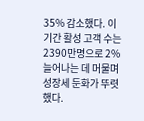35% 감소했다. 이 기간 활성 고객 수는 2390만명으로 2% 늘어나는 데 머물며 성장세 둔화가 뚜렷했다.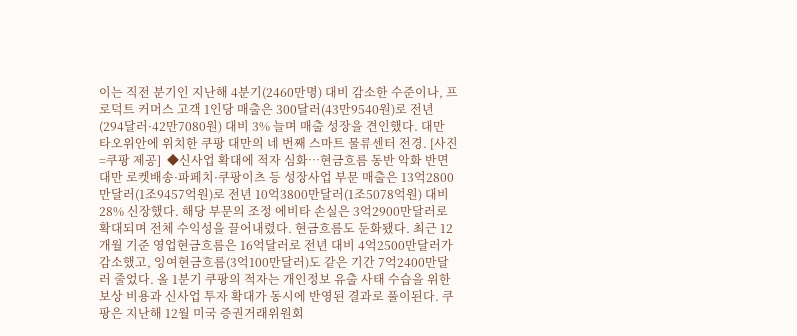이는 직전 분기인 지난해 4분기(2460만명) 대비 감소한 수준이나, 프로덕트 커머스 고객 1인당 매출은 300달러(43만9540원)로 전년(294달러·42만7080원) 대비 3% 늘며 매출 성장을 견인했다. 대만 타오위안에 위치한 쿠팡 대만의 네 번째 스마트 물류센터 전경. [사진=쿠팡 제공]  ◆신사업 확대에 적자 심화…현금흐름 동반 악화 반면 대만 로켓배송·파페치·쿠팡이츠 등 성장사업 부문 매출은 13억2800만달러(1조9457억원)로 전년 10억3800만달러(1조5078억원) 대비 28% 신장했다. 해당 부문의 조정 에비타 손실은 3억2900만달러로 확대되며 전체 수익성을 끌어내렸다. 현금흐름도 둔화됐다. 최근 12개월 기준 영업현금흐름은 16억달러로 전년 대비 4억2500만달러가 감소했고, 잉여현금흐름(3억100만달러)도 같은 기간 7억2400만달러 줄었다. 올 1분기 쿠팡의 적자는 개인정보 유출 사태 수습을 위한 보상 비용과 신사업 투자 확대가 동시에 반영된 결과로 풀이된다. 쿠팡은 지난해 12월 미국 증권거래위원회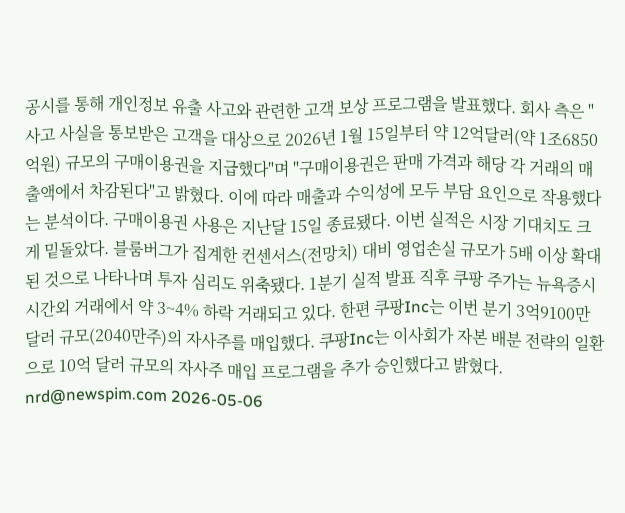공시를 통해 개인정보 유출 사고와 관련한 고객 보상 프로그램을 발표했다. 회사 측은 "사고 사실을 통보받은 고객을 대상으로 2026년 1월 15일부터 약 12억달러(약 1조6850억원) 규모의 구매이용권을 지급했다"며 "구매이용권은 판매 가격과 해당 각 거래의 매출액에서 차감된다"고 밝혔다. 이에 따라 매출과 수익성에 모두 부담 요인으로 작용했다는 분석이다. 구매이용권 사용은 지난달 15일 종료됐다. 이번 실적은 시장 기대치도 크게 밑돌았다. 블룸버그가 집계한 컨센서스(전망치) 대비 영업손실 규모가 5배 이상 확대된 것으로 나타나며 투자 심리도 위축됐다. 1분기 실적 발표 직후 쿠팡 주가는 뉴욕증시 시간외 거래에서 약 3~4% 하락 거래되고 있다. 한편 쿠팡Inc는 이번 분기 3억9100만달러 규모(2040만주)의 자사주를 매입했다. 쿠팡Inc는 이사회가 자본 배분 전략의 일환으로 10억 달러 규모의 자사주 매입 프로그램을 추가 승인했다고 밝혔다. nrd@newspim.com 2026-05-06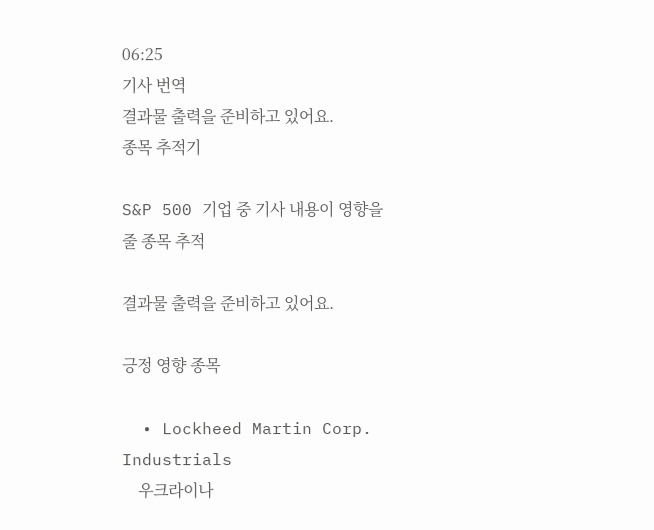06:25
기사 번역
결과물 출력을 준비하고 있어요.
종목 추적기

S&P 500 기업 중 기사 내용이 영향을 줄 종목 추적

결과물 출력을 준비하고 있어요.

긍정 영향 종목

  • Lockheed Martin Corp. Industrials
    우크라이나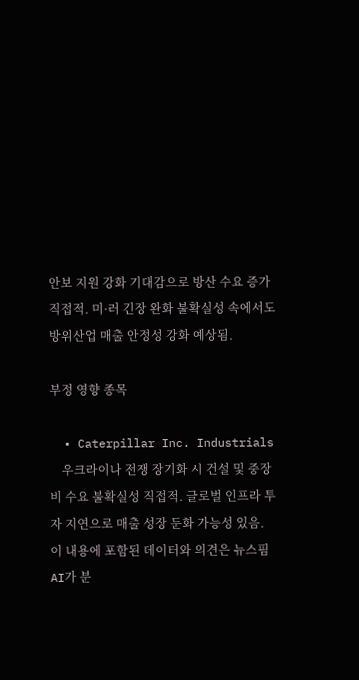안보 지원 강화 기대감으로 방산 수요 증가 직접적. 미·러 긴장 완화 불확실성 속에서도 방위산업 매출 안정성 강화 예상됨.

부정 영향 종목

  • Caterpillar Inc. Industrials
    우크라이나 전쟁 장기화 시 건설 및 중장비 수요 불확실성 직접적. 글로벌 인프라 투자 지연으로 매출 성장 둔화 가능성 있음.
이 내용에 포함된 데이터와 의견은 뉴스핌 AI가 분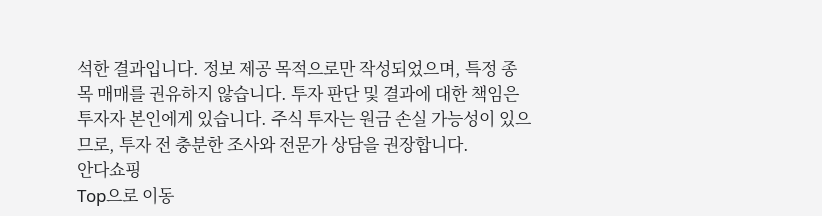석한 결과입니다. 정보 제공 목적으로만 작성되었으며, 특정 종목 매매를 권유하지 않습니다. 투자 판단 및 결과에 대한 책임은 투자자 본인에게 있습니다. 주식 투자는 원금 손실 가능성이 있으므로, 투자 전 충분한 조사와 전문가 상담을 권장합니다.
안다쇼핑
Top으로 이동